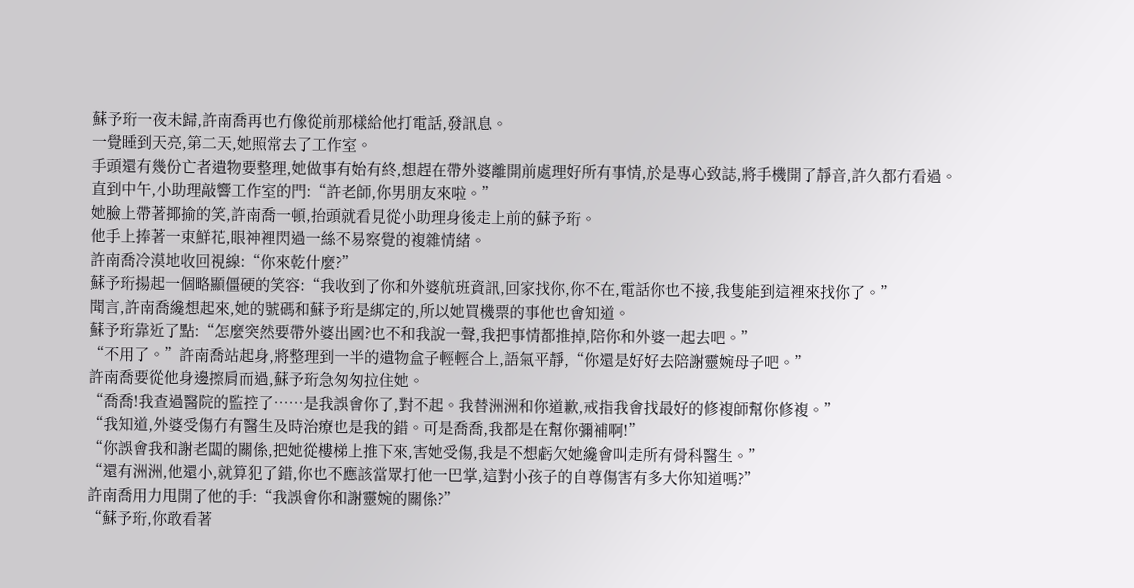蘇予珩一夜未歸,許南喬再也冇像從前那樣給他打電話,發訊息。
一覺睡到天亮,第二天,她照常去了工作室。
手頭還有幾份亡者遺物要整理,她做事有始有終,想趕在帶外婆離開前處理好所有事情,於是專心致誌,將手機開了靜音,許久都冇看過。
直到中午,小助理敲響工作室的門:“許老師,你男朋友來啦。”
她臉上帶著揶揄的笑,許南喬一頓,抬頭就看見從小助理身後走上前的蘇予珩。
他手上捧著一束鮮花,眼神裡閃過一絲不易察覺的複雜情緒。
許南喬冷漠地收回視線:“你來乾什麼?”
蘇予珩揚起一個略顯僵硬的笑容:“我收到了你和外婆航班資訊,回家找你,你不在,電話你也不接,我隻能到這裡來找你了。”
聞言,許南喬纔想起來,她的號碼和蘇予珩是綁定的,所以她買機票的事他也會知道。
蘇予珩靠近了點:“怎麼突然要帶外婆出國?也不和我說一聲,我把事情都推掉,陪你和外婆一起去吧。”
“不用了。”許南喬站起身,將整理到一半的遺物盒子輕輕合上,語氣平靜,“你還是好好去陪謝靈婉母子吧。”
許南喬要從他身邊擦肩而過,蘇予珩急匆匆拉住她。
“喬喬!我查過醫院的監控了……是我誤會你了,對不起。我替洲洲和你道歉,戒指我會找最好的修複師幫你修複。”
“我知道,外婆受傷冇有醫生及時治療也是我的錯。可是喬喬,我都是在幫你彌補啊!”
“你誤會我和謝老闆的關係,把她從樓梯上推下來,害她受傷,我是不想虧欠她纔會叫走所有骨科醫生。”
“還有洲洲,他還小,就算犯了錯,你也不應該當眾打他一巴掌,這對小孩子的自尊傷害有多大你知道嗎?”
許南喬用力甩開了他的手:“我誤會你和謝靈婉的關係?”
“蘇予珩,你敢看著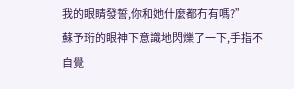我的眼睛發誓,你和她什麼都冇有嗎?”
蘇予珩的眼神下意識地閃爍了一下,手指不自覺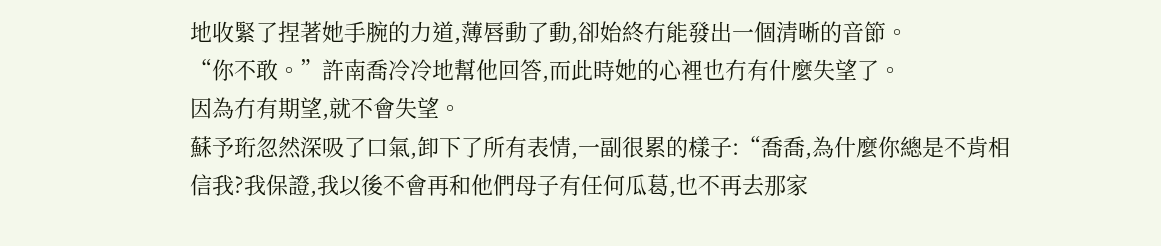地收緊了捏著她手腕的力道,薄唇動了動,卻始終冇能發出一個清晰的音節。
“你不敢。”許南喬冷冷地幫他回答,而此時她的心裡也冇有什麼失望了。
因為冇有期望,就不會失望。
蘇予珩忽然深吸了口氣,卸下了所有表情,一副很累的樣子:“喬喬,為什麼你總是不肯相信我?我保證,我以後不會再和他們母子有任何瓜葛,也不再去那家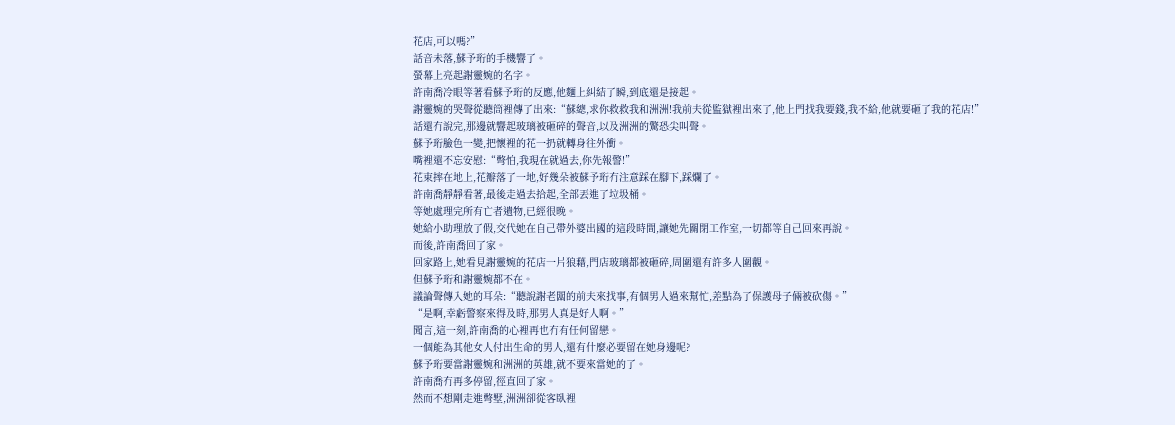花店,可以嗎?”
話音未落,蘇予珩的手機響了。
螢幕上亮起謝靈婉的名字。
許南喬冷眼等著看蘇予珩的反應,他麵上糾結了瞬,到底還是接起。
謝靈婉的哭聲從聽筒裡傳了出來:“蘇總,求你救救我和洲洲!我前夫從監獄裡出來了,他上門找我要錢,我不給,他就要砸了我的花店!”
話還冇說完,那邊就響起玻璃被砸碎的聲音,以及洲洲的驚恐尖叫聲。
蘇予珩臉色一變,把懷裡的花一扔就轉身往外衝。
嘴裡還不忘安慰:“彆怕,我現在就過去,你先報警!”
花束摔在地上,花瓣落了一地,好幾朵被蘇予珩冇注意踩在腳下,踩爛了。
許南喬靜靜看著,最後走過去拾起,全部丟進了垃圾桶。
等她處理完所有亡者遺物,已經很晚。
她給小助理放了假,交代她在自己帶外婆出國的這段時間,讓她先關閉工作室,一切都等自己回來再說。
而後,許南喬回了家。
回家路上,她看見謝靈婉的花店一片狼藉,門店玻璃都被砸碎,周圍還有許多人圍觀。
但蘇予珩和謝靈婉都不在。
議論聲傳入她的耳朵:“聽說謝老闆的前夫來找事,有個男人過來幫忙,差點為了保護母子倆被砍傷。”
“是啊,幸虧警察來得及時,那男人真是好人啊。”
聞言,這一刻,許南喬的心裡再也冇有任何留戀。
一個能為其他女人付出生命的男人,還有什麼必要留在她身邊呢?
蘇予珩要當謝靈婉和洲洲的英雄,就不要來當她的了。
許南喬冇再多停留,徑直回了家。
然而不想剛走進彆墅,洲洲卻從客臥裡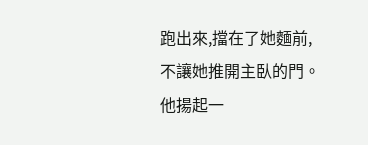跑出來,擋在了她麵前,不讓她推開主臥的門。
他揚起一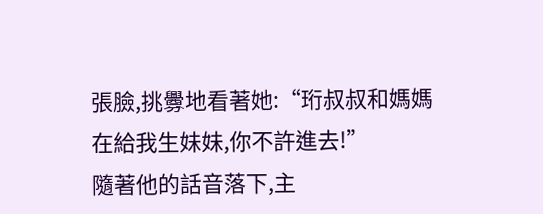張臉,挑釁地看著她:“珩叔叔和媽媽在給我生妹妹,你不許進去!”
隨著他的話音落下,主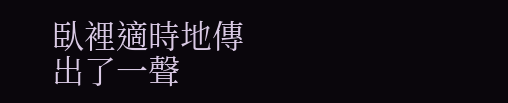臥裡適時地傳出了一聲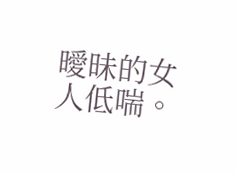曖昧的女人低喘。